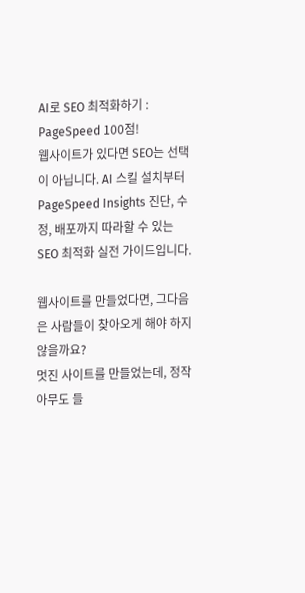AI로 SEO 최적화하기 : PageSpeed 100점!
웹사이트가 있다면 SEO는 선택이 아닙니다. AI 스킬 설치부터 PageSpeed Insights 진단, 수정, 배포까지 따라할 수 있는 SEO 최적화 실전 가이드입니다.

웹사이트를 만들었다면, 그다음은 사람들이 찾아오게 해야 하지 않을까요?
멋진 사이트를 만들었는데, 정작 아무도 들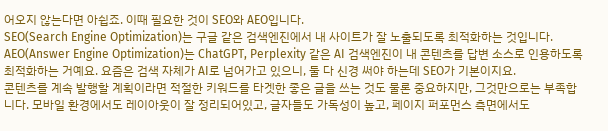어오지 않는다면 아쉽죠. 이때 필요한 것이 SEO와 AEO입니다.
SEO(Search Engine Optimization)는 구글 같은 검색엔진에서 내 사이트가 잘 노출되도록 최적화하는 것입니다. AEO(Answer Engine Optimization)는 ChatGPT, Perplexity 같은 AI 검색엔진이 내 콘텐츠를 답변 소스로 인용하도록 최적화하는 거예요. 요즘은 검색 자체가 AI로 넘어가고 있으니, 둘 다 신경 써야 하는데 SEO가 기본이지요.
콘텐츠를 계속 발행할 계획이라면 적절한 키워드를 타겟한 좋은 글을 쓰는 것도 물론 중요하지만, 그것만으로는 부족합니다. 모바일 환경에서도 레이아웃이 잘 정리되어있고, 글자들도 가독성이 높고, 페이지 퍼포먼스 측면에서도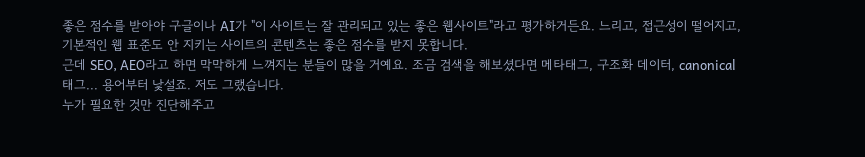좋은 점수를 받아야 구글이나 AI가 "이 사이트는 잘 관리되고 있는 좋은 웹사이트"라고 평가하거든요. 느리고, 접근성이 떨어지고, 기본적인 웹 표준도 안 지키는 사이트의 콘텐츠는 좋은 점수를 받지 못합니다.
근데 SEO, AEO라고 하면 막막하게 느껴지는 분들이 많을 거예요. 조금 검색을 해보셨다면 메타태그, 구조화 데이터, canonical 태그... 용어부터 낯설죠. 저도 그랬습니다.
누가 필요한 것만 진단해주고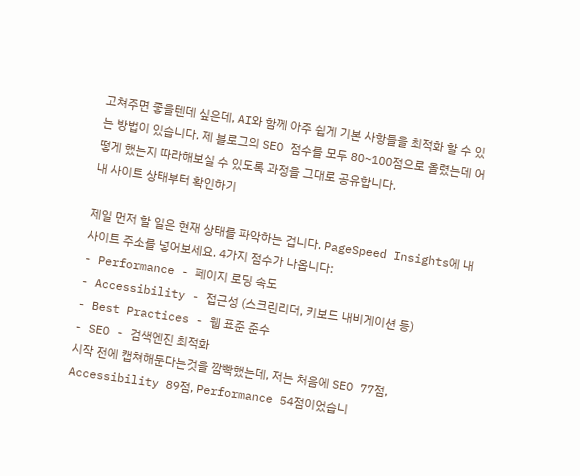고쳐주면 좋을텐데 싶은데, AI와 함께 아주 쉽게 기본 사항들을 최적화 할 수 있는 방법이 있습니다. 제 블로그의 SEO 점수를 모두 80~100점으로 올렸는데 어떻게 했는지 따라해보실 수 있도록 과정을 그대로 공유합니다.
내 사이트 상태부터 확인하기

제일 먼저 할 일은 현재 상태를 파악하는 겁니다. PageSpeed Insights에 내 사이트 주소를 넣어보세요. 4가지 점수가 나옵니다:
- Performance - 페이지 로딩 속도
- Accessibility - 접근성 (스크린리더, 키보드 내비게이션 등)
- Best Practices - 웹 표준 준수
- SEO - 검색엔진 최적화
시작 전에 캡쳐해둔다는것을 깜빡했는데, 저는 처음에 SEO 77점, Accessibility 89점, Performance 54점이었습니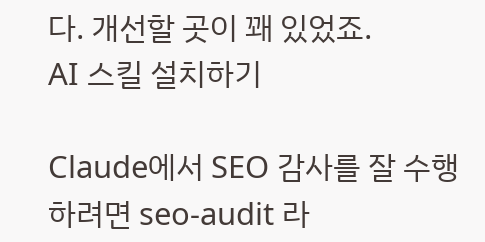다. 개선할 곳이 꽤 있었죠.
AI 스킬 설치하기

Claude에서 SEO 감사를 잘 수행하려면 seo-audit 라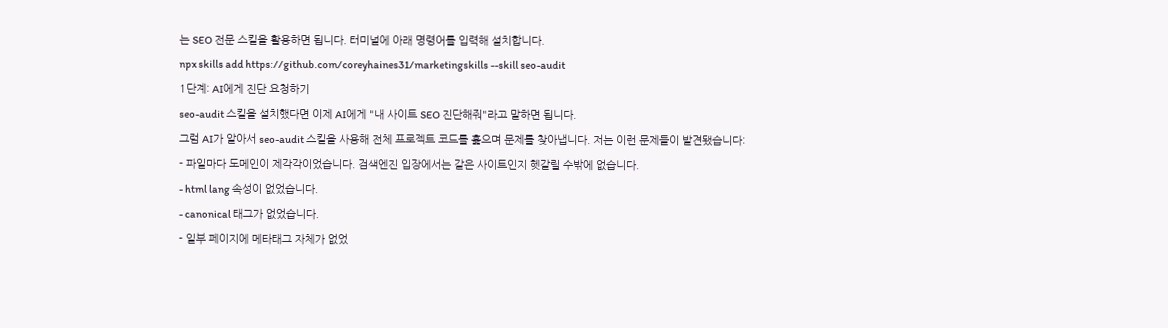는 SEO 전문 스킬을 활용하면 됩니다. 터미널에 아래 명령어를 입력해 설치합니다.
npx skills add https://github.com/coreyhaines31/marketingskills --skill seo-audit
1단계: AI에게 진단 요청하기
seo-audit 스킬을 설치했다면 이제 AI에게 "내 사이트 SEO 진단해줘"라고 말하면 됩니다.
그럼 AI가 알아서 seo-audit 스킬을 사용해 전체 프로젝트 코드를 훑으며 문제를 찾아냅니다. 저는 이런 문제들이 발견됐습니다:
- 파일마다 도메인이 제각각이었습니다. 검색엔진 입장에서는 같은 사이트인지 헷갈릴 수밖에 없습니다.
- html lang 속성이 없었습니다.
- canonical 태그가 없었습니다.
- 일부 페이지에 메타태그 자체가 없었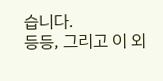습니다.
등등, 그리고 이 외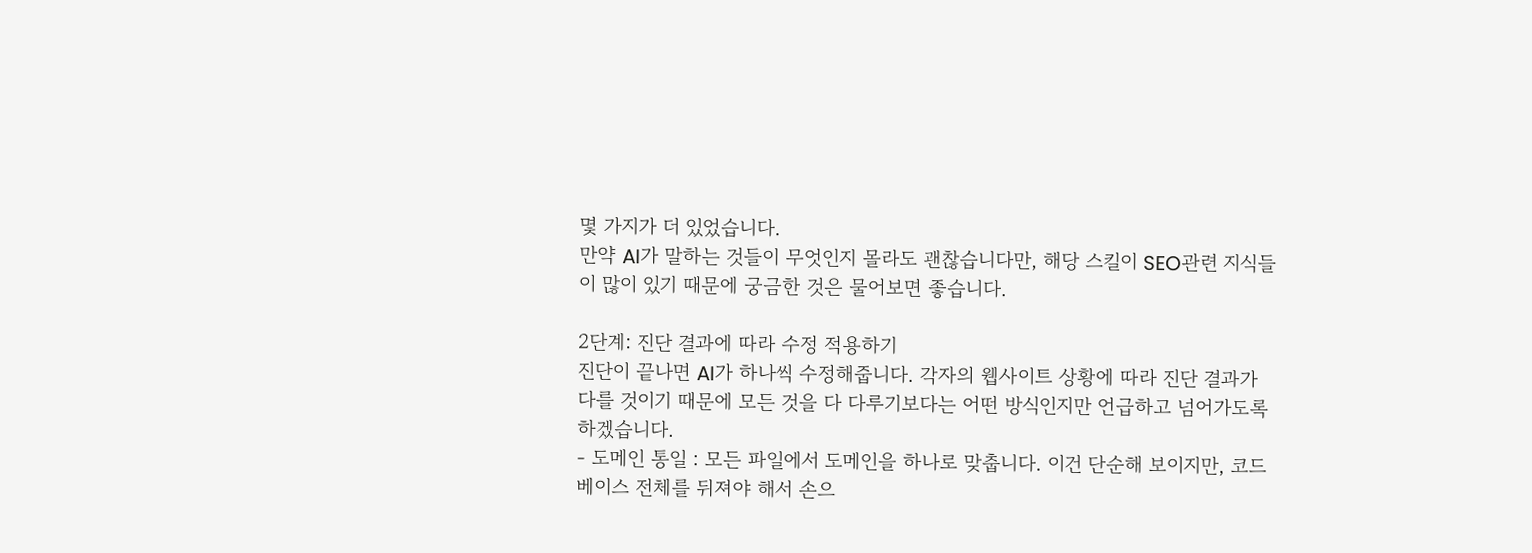몇 가지가 더 있었습니다.
만약 AI가 말하는 것들이 무엇인지 몰라도 괜찮습니다만, 해당 스킬이 SEO관련 지식들이 많이 있기 때문에 궁금한 것은 물어보면 좋습니다.

2단계: 진단 결과에 따라 수정 적용하기
진단이 끝나면 AI가 하나씩 수정해줍니다. 각자의 웹사이트 상황에 따라 진단 결과가 다를 것이기 때문에 모든 것을 다 다루기보다는 어떤 방식인지만 언급하고 넘어가도록 하겠습니다.
- 도메인 통일 : 모든 파일에서 도메인을 하나로 맞춥니다. 이건 단순해 보이지만, 코드베이스 전체를 뒤져야 해서 손으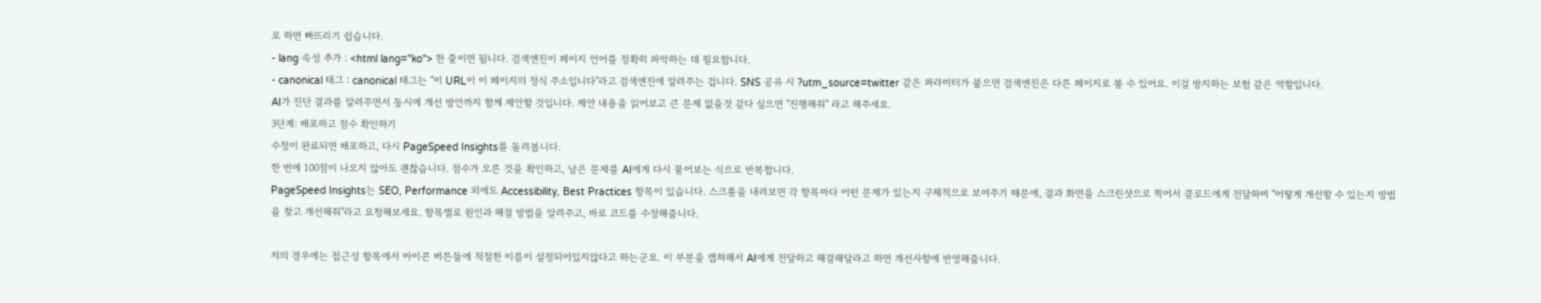로 하면 빠뜨리기 쉽습니다.
- lang 속성 추가 : <html lang="ko"> 한 줄이면 됩니다. 검색엔진이 페이지 언어를 정확히 파악하는 데 필요합니다.
- canonical 태그 : canonical 태그는 "이 URL이 이 페이지의 정식 주소입니다"라고 검색엔진에 알려주는 겁니다. SNS 공유 시 ?utm_source=twitter 같은 파라미터가 붙으면 검색엔진은 다른 페이지로 볼 수 있어요. 이걸 방지하는 보험 같은 역할입니다.
AI가 진단 결과를 알려주면서 동시에 개선 방안까지 함께 제안할 것입니다. 제안 내용을 읽어보고 큰 문제 없을것 같다 싶으면 "진행해줘" 라고 해주세요.
3단계: 배포하고 점수 확인하기
수정이 완료되면 배포하고, 다시 PageSpeed Insights를 돌려봅니다.
한 번에 100점이 나오지 않아도 괜찮습니다. 점수가 오른 것을 확인하고, 남은 문제를 AI에게 다시 물어보는 식으로 반복합니다.
PageSpeed Insights는 SEO, Performance 외에도 Accessibility, Best Practices 항목이 있습니다. 스크롤을 내려보면 각 항목마다 어떤 문제가 있는지 구체적으로 보여주기 때문에, 결과 화면을 스크린샷으로 찍어서 클로드에게 전달하며 "어떻게 개선할 수 있는지 방법을 찾고 개선해줘"라고 요청해보세요. 항목별로 원인과 해결 방법을 알려주고, 바로 코드를 수정해줍니다.

저의 경우에는 접근성 항목에서 아이콘 버튼들에 적절한 이름이 설정되어있지않다고 하는군요. 이 부분을 캡쳐해서 AI에게 전달하고 해결해달라고 하면 개선사항에 반영해줍니다.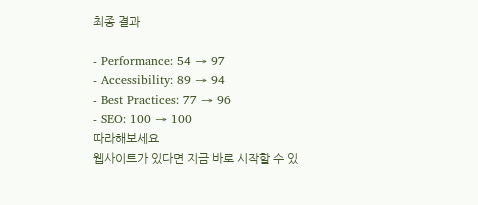최종 결과

- Performance: 54 → 97
- Accessibility: 89 → 94
- Best Practices: 77 → 96
- SEO: 100 → 100
따라해보세요
웹사이트가 있다면 지금 바로 시작할 수 있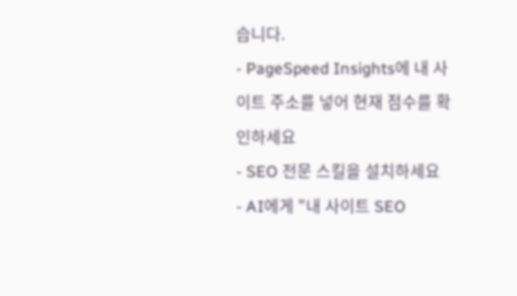습니다.
- PageSpeed Insights에 내 사이트 주소를 넣어 현재 점수를 확인하세요
- SEO 전문 스킬을 설치하세요
- AI에게 "내 사이트 SEO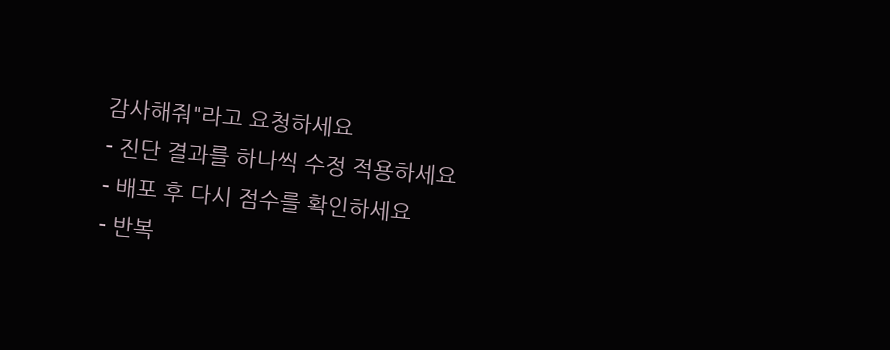감사해줘"라고 요청하세요
- 진단 결과를 하나씩 수정 적용하세요
- 배포 후 다시 점수를 확인하세요
- 반복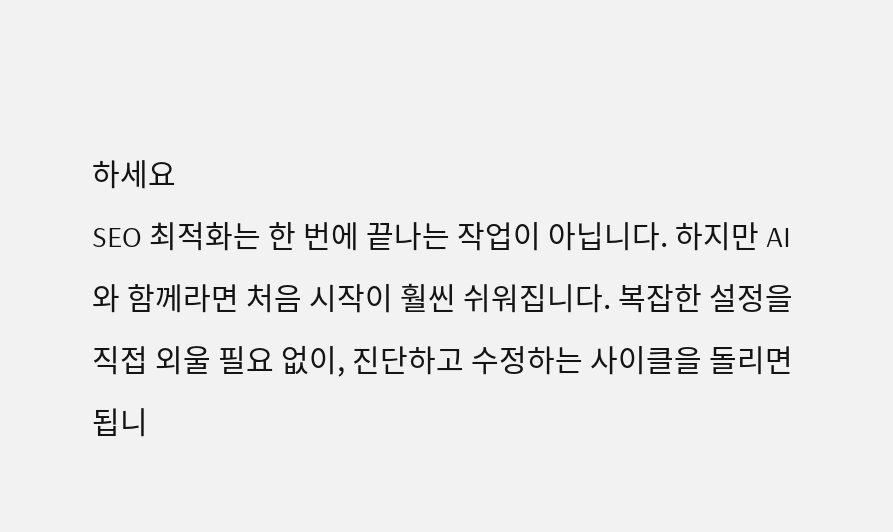하세요
SEO 최적화는 한 번에 끝나는 작업이 아닙니다. 하지만 AI와 함께라면 처음 시작이 훨씬 쉬워집니다. 복잡한 설정을 직접 외울 필요 없이, 진단하고 수정하는 사이클을 돌리면 됩니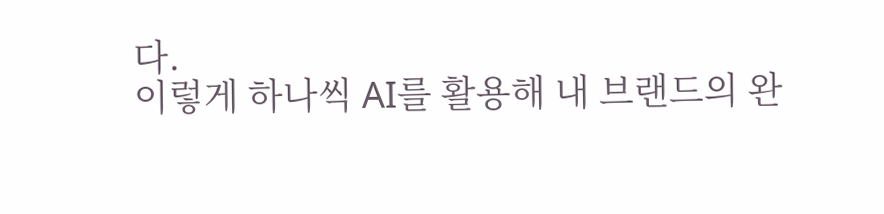다.
이렇게 하나씩 AI를 활용해 내 브랜드의 완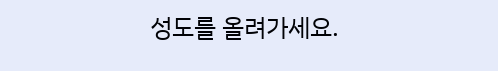성도를 올려가세요.